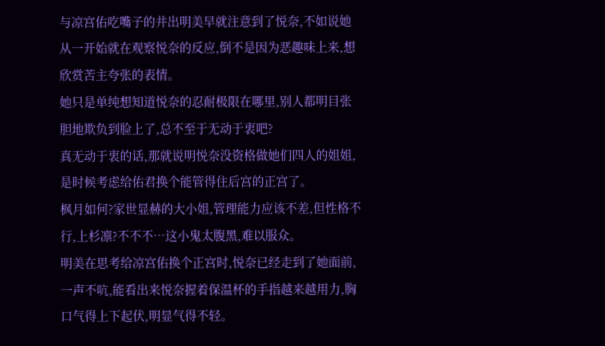与凉宫佑吃嘴子的井出明美早就注意到了悦奈,不如说她从一开始就在观察悦奈的反应,倒不是因为恶趣味上来,想欣赏苦主夸张的表情。
她只是单纯想知道悦奈的忍耐极限在哪里,别人都明目张胆地欺负到脸上了,总不至于无动于衷吧?
真无动于衷的话,那就说明悦奈没资格做她们四人的姐姐,是时候考虑给佑君换个能管得住后宫的正宫了。
枫月如何?家世显赫的大小姐,管理能力应该不差,但性格不行,上杉凛?不不不…这小鬼太腹黑,难以服众。
明美在思考给凉宫佑换个正宫时,悦奈已经走到了她面前,一声不吭,能看出来悦奈握着保温杯的手指越来越用力,胸口气得上下起伏,明显气得不轻。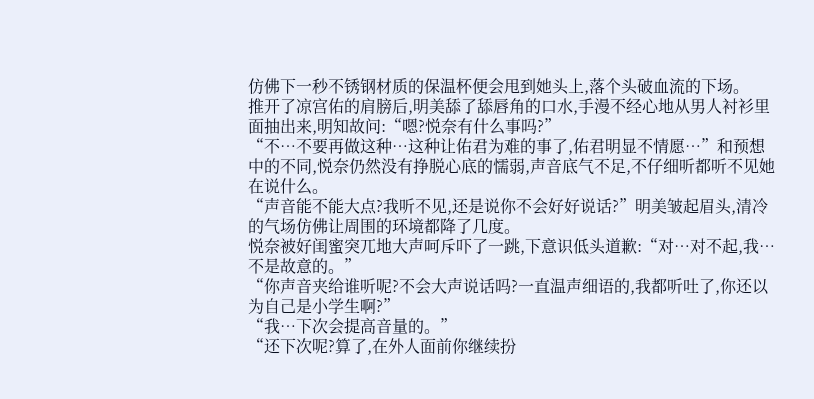仿佛下一秒不锈钢材质的保温杯便会甩到她头上,落个头破血流的下场。
推开了凉宫佑的肩膀后,明美舔了舔唇角的口水,手漫不经心地从男人衬衫里面抽出来,明知故问:“嗯?悦奈有什么事吗?”
“不…不要再做这种…这种让佑君为难的事了,佑君明显不情愿…”和预想中的不同,悦奈仍然没有挣脱心底的懦弱,声音底气不足,不仔细听都听不见她在说什么。
“声音能不能大点?我听不见,还是说你不会好好说话?”明美皱起眉头,清冷的气场仿佛让周围的环境都降了几度。
悦奈被好闺蜜突兀地大声呵斥吓了一跳,下意识低头道歉:“对…对不起,我…不是故意的。”
“你声音夹给谁听呢?不会大声说话吗?一直温声细语的,我都听吐了,你还以为自己是小学生啊?”
“我…下次会提高音量的。”
“还下次呢?算了,在外人面前你继续扮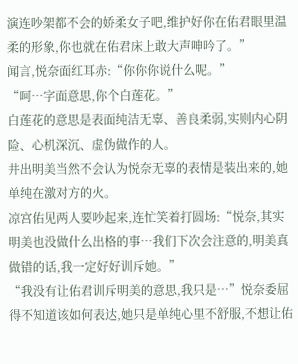演连吵架都不会的娇柔女子吧,维护好你在佑君眼里温柔的形象,你也就在佑君床上敢大声呻吟了。”
闻言,悦奈面红耳赤:“你你你说什么呢。”
“呵…字面意思,你个白莲花。”
白莲花的意思是表面纯洁无辜、善良柔弱,实则内心阴险、心机深沉、虚伪做作的人。
井出明美当然不会认为悦奈无辜的表情是装出来的,她单纯在激对方的火。
凉宫佑见两人要吵起来,连忙笑着打圆场:“悦奈,其实明美也没做什么出格的事…我们下次会注意的,明美真做错的话,我一定好好训斥她。”
“我没有让佑君训斥明美的意思,我只是…”悦奈委屈得不知道该如何表达,她只是单纯心里不舒服,不想让佑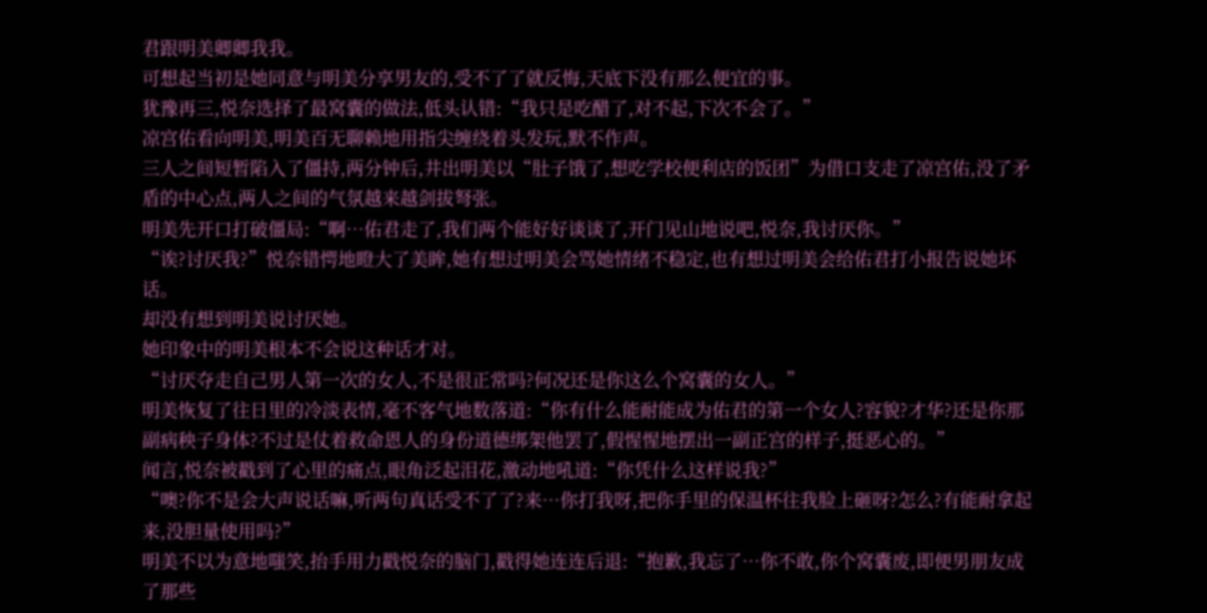君跟明美卿卿我我。
可想起当初是她同意与明美分享男友的,受不了了就反悔,天底下没有那么便宜的事。
犹豫再三,悦奈选择了最窝囊的做法,低头认错:“我只是吃醋了,对不起,下次不会了。”
凉宫佑看向明美,明美百无聊赖地用指尖缠绕着头发玩,默不作声。
三人之间短暂陷入了僵持,两分钟后,井出明美以“肚子饿了,想吃学校便利店的饭团”为借口支走了凉宫佑,没了矛盾的中心点,两人之间的气氛越来越剑拔弩张。
明美先开口打破僵局:“啊…佑君走了,我们两个能好好谈谈了,开门见山地说吧,悦奈,我讨厌你。”
“诶?讨厌我?”悦奈错愕地瞪大了美眸,她有想过明美会骂她情绪不稳定,也有想过明美会给佑君打小报告说她坏话。
却没有想到明美说讨厌她。
她印象中的明美根本不会说这种话才对。
“讨厌夺走自己男人第一次的女人,不是很正常吗?何况还是你这么个窝囊的女人。”
明美恢复了往日里的冷淡表情,毫不客气地数落道:“你有什么能耐能成为佑君的第一个女人?容貌?才华?还是你那副病秧子身体?不过是仗着救命恩人的身份道德绑架他罢了,假惺惺地摆出一副正宫的样子,挺恶心的。”
闻言,悦奈被戳到了心里的痛点,眼角泛起泪花,激动地吼道:“你凭什么这样说我?”
“噢?你不是会大声说话嘛,听两句真话受不了了?来…你打我呀,把你手里的保温杯往我脸上砸呀?怎么?有能耐拿起来,没胆量使用吗?”
明美不以为意地嗤笑,抬手用力戳悦奈的脑门,戳得她连连后退:“抱歉,我忘了…你不敢,你个窝囊废,即便男朋友成了那些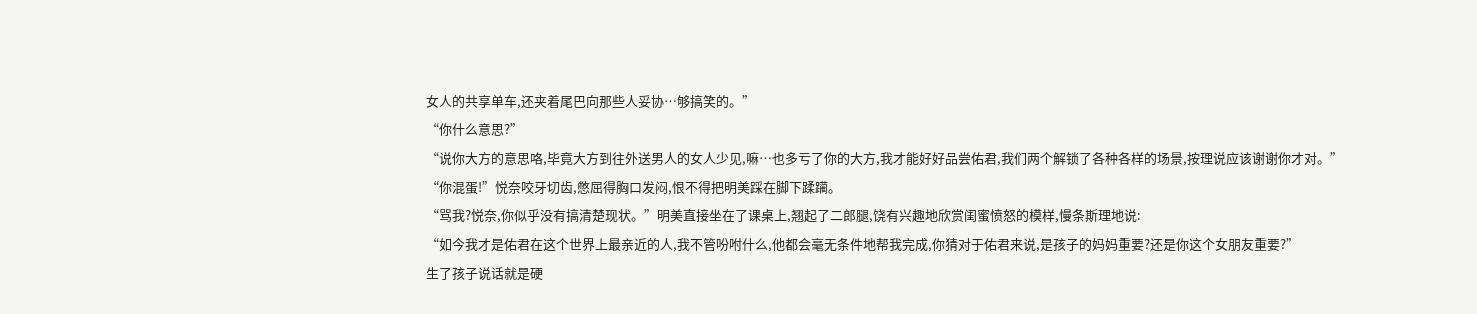女人的共享单车,还夹着尾巴向那些人妥协…够搞笑的。”
“你什么意思?”
“说你大方的意思咯,毕竟大方到往外送男人的女人少见,嘛…也多亏了你的大方,我才能好好品尝佑君,我们两个解锁了各种各样的场景,按理说应该谢谢你才对。”
“你混蛋!”悦奈咬牙切齿,憋屈得胸口发闷,恨不得把明美踩在脚下蹂躏。
“骂我?悦奈,你似乎没有搞清楚现状。”明美直接坐在了课桌上,翘起了二郎腿,饶有兴趣地欣赏闺蜜愤怒的模样,慢条斯理地说:
“如今我才是佑君在这个世界上最亲近的人,我不管吩咐什么,他都会毫无条件地帮我完成,你猜对于佑君来说,是孩子的妈妈重要?还是你这个女朋友重要?”
生了孩子说话就是硬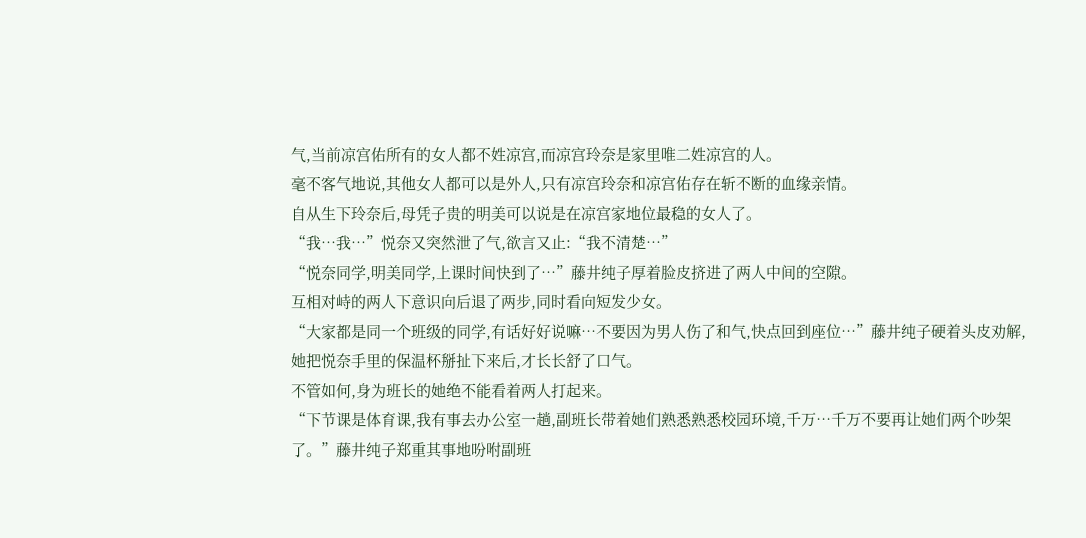气,当前凉宫佑所有的女人都不姓凉宫,而凉宫玲奈是家里唯二姓凉宫的人。
毫不客气地说,其他女人都可以是外人,只有凉宫玲奈和凉宫佑存在斩不断的血缘亲情。
自从生下玲奈后,母凭子贵的明美可以说是在凉宫家地位最稳的女人了。
“我…我…”悦奈又突然泄了气,欲言又止:“我不清楚…”
“悦奈同学,明美同学,上课时间快到了…”藤井纯子厚着脸皮挤进了两人中间的空隙。
互相对峙的两人下意识向后退了两步,同时看向短发少女。
“大家都是同一个班级的同学,有话好好说嘛…不要因为男人伤了和气,快点回到座位…”藤井纯子硬着头皮劝解,她把悦奈手里的保温杯掰扯下来后,才长长舒了口气。
不管如何,身为班长的她绝不能看着两人打起来。
“下节课是体育课,我有事去办公室一趟,副班长带着她们熟悉熟悉校园环境,千万…千万不要再让她们两个吵架了。”藤井纯子郑重其事地吩咐副班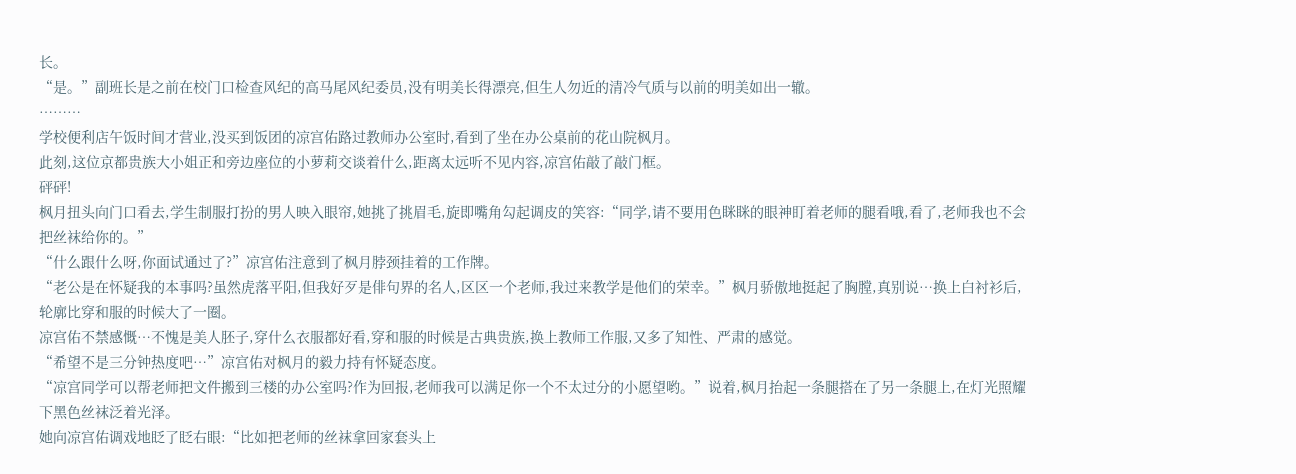长。
“是。”副班长是之前在校门口检查风纪的高马尾风纪委员,没有明美长得漂亮,但生人勿近的清冷气质与以前的明美如出一辙。
………
学校便利店午饭时间才营业,没买到饭团的凉宫佑路过教师办公室时,看到了坐在办公桌前的花山院枫月。
此刻,这位京都贵族大小姐正和旁边座位的小萝莉交谈着什么,距离太远听不见内容,凉宫佑敲了敲门框。
砰砰!
枫月扭头向门口看去,学生制服打扮的男人映入眼帘,她挑了挑眉毛,旋即嘴角勾起调皮的笑容:“同学,请不要用色眯眯的眼神盯着老师的腿看哦,看了,老师我也不会把丝袜给你的。”
“什么跟什么呀,你面试通过了?”凉宫佑注意到了枫月脖颈挂着的工作牌。
“老公是在怀疑我的本事吗?虽然虎落平阳,但我好歹是俳句界的名人,区区一个老师,我过来教学是他们的荣幸。”枫月骄傲地挺起了胸膛,真别说…换上白衬衫后,轮廓比穿和服的时候大了一圈。
凉宫佑不禁感慨…不愧是美人胚子,穿什么衣服都好看,穿和服的时候是古典贵族,换上教师工作服,又多了知性、严肃的感觉。
“希望不是三分钟热度吧…”凉宫佑对枫月的毅力持有怀疑态度。
“凉宫同学可以帮老师把文件搬到三楼的办公室吗?作为回报,老师我可以满足你一个不太过分的小愿望哟。”说着,枫月抬起一条腿搭在了另一条腿上,在灯光照耀下黑色丝袜泛着光泽。
她向凉宫佑调戏地眨了眨右眼:“比如把老师的丝袜拿回家套头上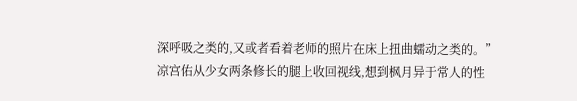深呼吸之类的,又或者看着老师的照片在床上扭曲蠕动之类的。”
凉宫佑从少女两条修长的腿上收回视线,想到枫月异于常人的性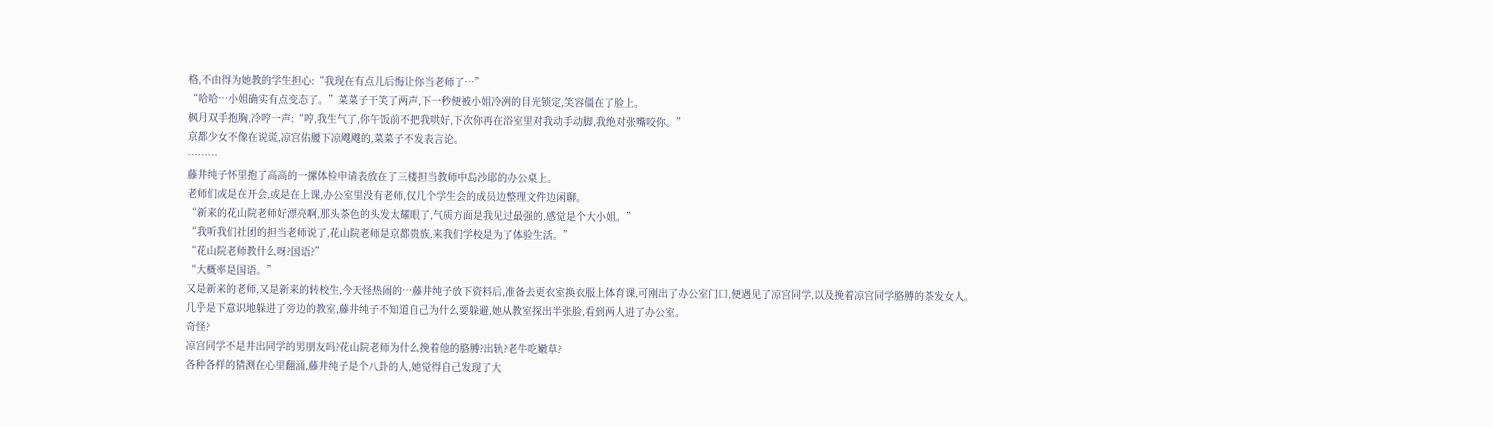格,不由得为她教的学生担心:“我现在有点儿后悔让你当老师了…”
“哈哈…小姐确实有点变态了。”菜菜子干笑了两声,下一秒便被小姐冷冽的目光锁定,笑容僵在了脸上。
枫月双手抱胸,冷哼一声:“哼,我生气了,你午饭前不把我哄好,下次你再在浴室里对我动手动脚,我绝对张嘴咬你。”
京都少女不像在说谎,凉宫佑腰下凉飕飕的,菜菜子不发表言论。
………
藤井纯子怀里抱了高高的一摞体检申请表放在了三楼担当教师中岛沙耶的办公桌上。
老师们或是在开会,或是在上课,办公室里没有老师,仅几个学生会的成员边整理文件边闲聊。
“新来的花山院老师好漂亮啊,那头茶色的头发太耀眼了,气质方面是我见过最强的,感觉是个大小姐。”
“我听我们社团的担当老师说了,花山院老师是京都贵族,来我们学校是为了体验生活。”
“花山院老师教什么呀?国语?”
“大概率是国语。”
又是新来的老师,又是新来的转校生,今天怪热闹的…藤井纯子放下资料后,准备去更衣室换衣服上体育课,可刚出了办公室门口,便遇见了凉宫同学,以及挽着凉宫同学胳膊的茶发女人。
几乎是下意识地躲进了旁边的教室,藤井纯子不知道自己为什么要躲避,她从教室探出半张脸,看到两人进了办公室。
奇怪?
凉宫同学不是井出同学的男朋友吗?花山院老师为什么挽着他的胳膊?出轨?老牛吃嫩草?
各种各样的猜测在心里翻涌,藤井纯子是个八卦的人,她觉得自己发现了大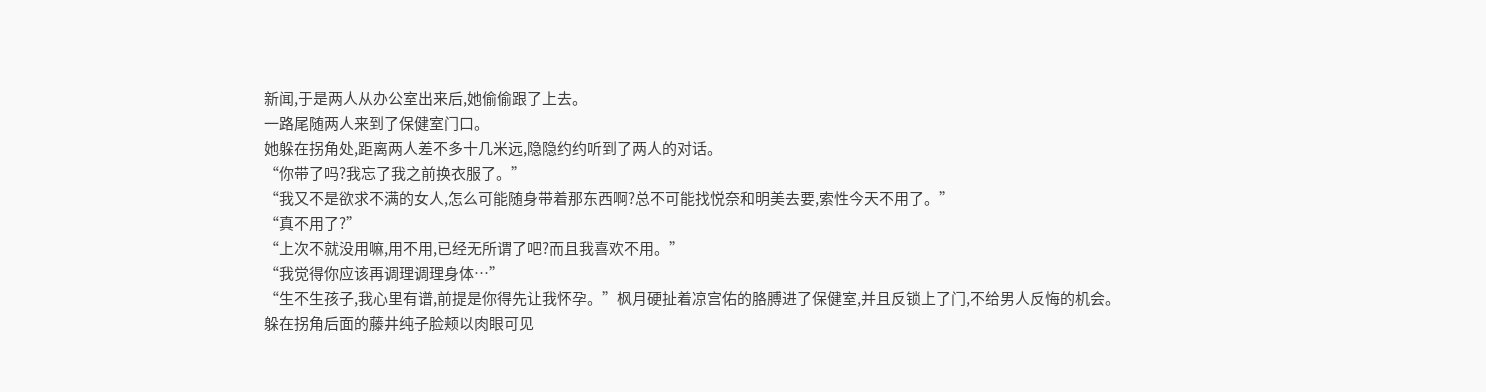新闻,于是两人从办公室出来后,她偷偷跟了上去。
一路尾随两人来到了保健室门口。
她躲在拐角处,距离两人差不多十几米远,隐隐约约听到了两人的对话。
“你带了吗?我忘了我之前换衣服了。”
“我又不是欲求不满的女人,怎么可能随身带着那东西啊?总不可能找悦奈和明美去要,索性今天不用了。”
“真不用了?”
“上次不就没用嘛,用不用,已经无所谓了吧?而且我喜欢不用。”
“我觉得你应该再调理调理身体…”
“生不生孩子,我心里有谱,前提是你得先让我怀孕。”枫月硬扯着凉宫佑的胳膊进了保健室,并且反锁上了门,不给男人反悔的机会。
躲在拐角后面的藤井纯子脸颊以肉眼可见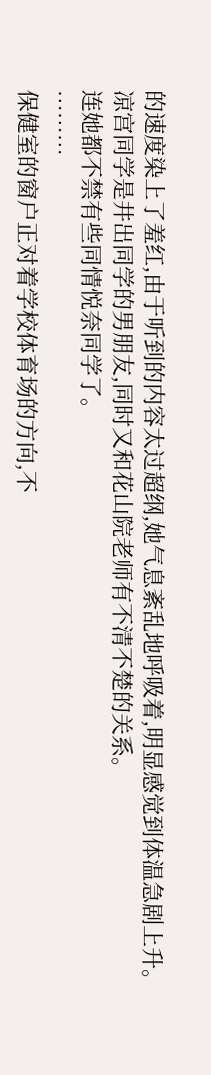的速度染上了羞红,由于听到的内容太过超纲,她气息紊乱地呼吸着,明显感觉到体温急剧上升。
凉宫同学是井出同学的男朋友,同时又和花山院老师有不清不楚的关系。
连她都不禁有些同情悦奈同学了。
………
保健室的窗户正对着学校体育场的方向,不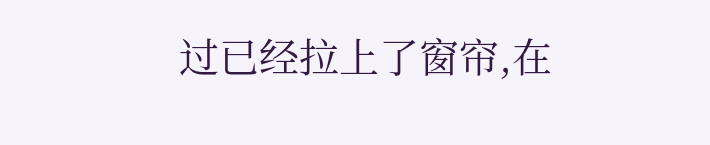过已经拉上了窗帘,在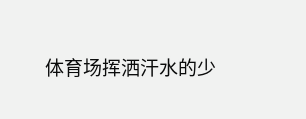体育场挥洒汗水的少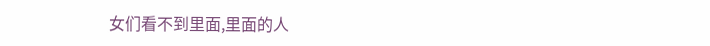女们看不到里面,里面的人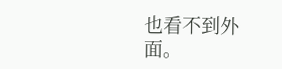也看不到外面。